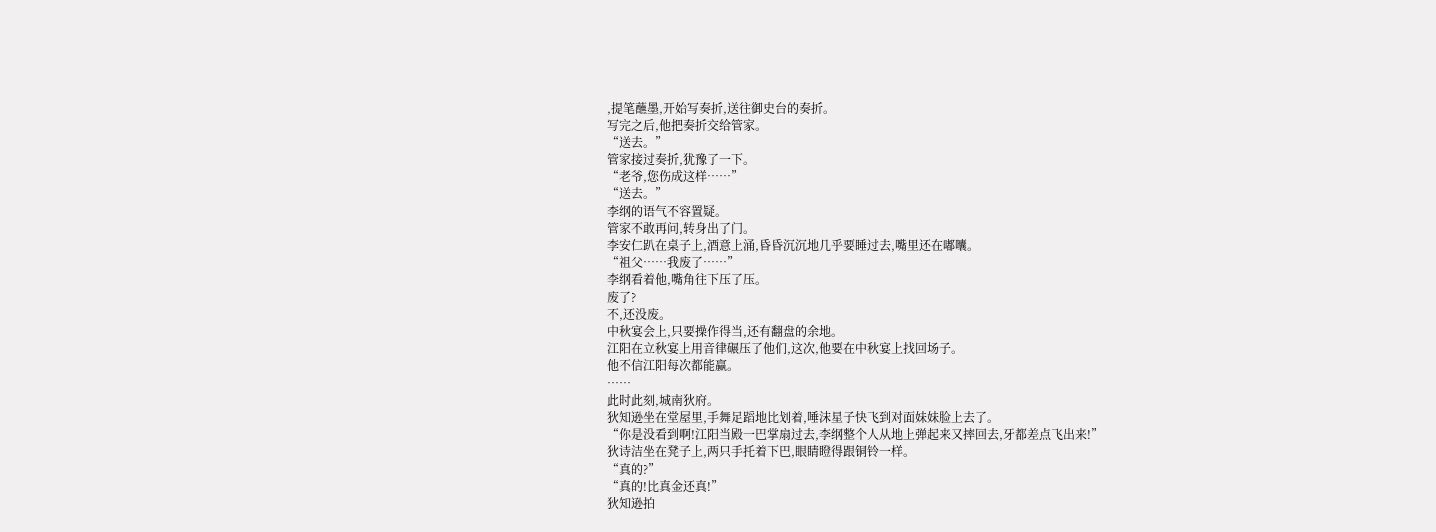,提笔蘸墨,开始写奏折,送往御史台的奏折。
写完之后,他把奏折交给管家。
“送去。”
管家接过奏折,犹豫了一下。
“老爷,您伤成这样……”
“送去。”
李纲的语气不容置疑。
管家不敢再问,转身出了门。
李安仁趴在桌子上,酒意上涌,昏昏沉沉地几乎要睡过去,嘴里还在嘟囔。
“祖父……我废了……”
李纲看着他,嘴角往下压了压。
废了?
不,还没废。
中秋宴会上,只要操作得当,还有翻盘的余地。
江阳在立秋宴上用音律碾压了他们,这次,他要在中秋宴上找回场子。
他不信江阳每次都能赢。
……
此时此刻,城南狄府。
狄知逊坐在堂屋里,手舞足蹈地比划着,唾沫星子快飞到对面妹妹脸上去了。
“你是没看到啊!江阳当殿一巴掌扇过去,李纲整个人从地上弹起来又摔回去,牙都差点飞出来!”
狄诗洁坐在凳子上,两只手托着下巴,眼睛瞪得跟铜铃一样。
“真的?”
“真的!比真金还真!”
狄知逊拍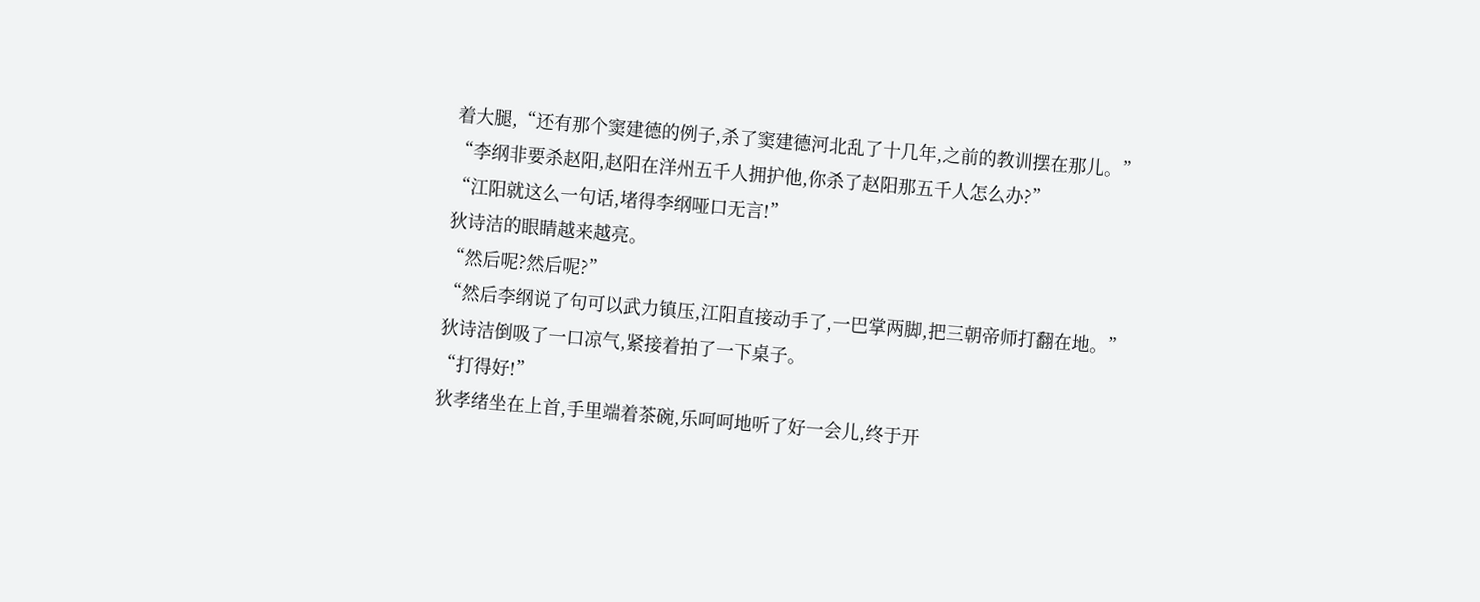着大腿,“还有那个窦建德的例子,杀了窦建德河北乱了十几年,之前的教训摆在那儿。”
“李纲非要杀赵阳,赵阳在洋州五千人拥护他,你杀了赵阳那五千人怎么办?”
“江阳就这么一句话,堵得李纲哑口无言!”
狄诗洁的眼睛越来越亮。
“然后呢?然后呢?”
“然后李纲说了句可以武力镇压,江阳直接动手了,一巴掌两脚,把三朝帝师打翻在地。”
狄诗洁倒吸了一口凉气,紧接着拍了一下桌子。
“打得好!”
狄孝绪坐在上首,手里端着茶碗,乐呵呵地听了好一会儿,终于开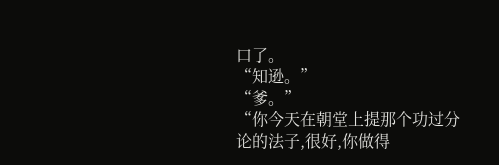口了。
“知逊。”
“爹。”
“你今天在朝堂上提那个功过分论的法子,很好,你做得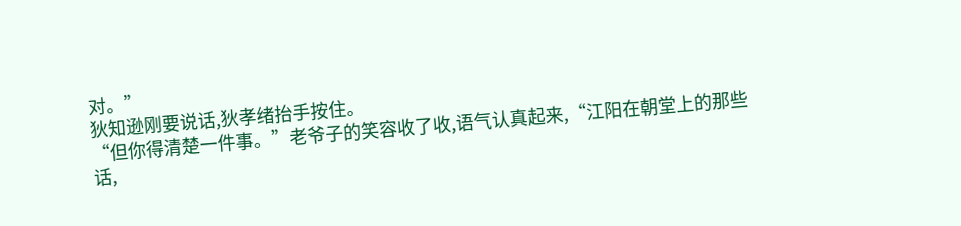对。”
狄知逊刚要说话,狄孝绪抬手按住。
“但你得清楚一件事。”老爷子的笑容收了收,语气认真起来,“江阳在朝堂上的那些话,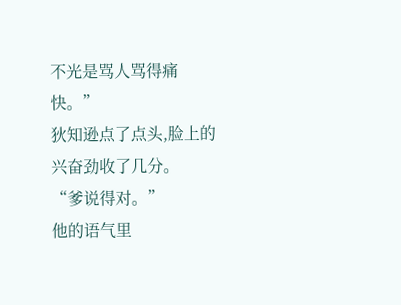不光是骂人骂得痛快。”
狄知逊点了点头,脸上的兴奋劲收了几分。
“爹说得对。”
他的语气里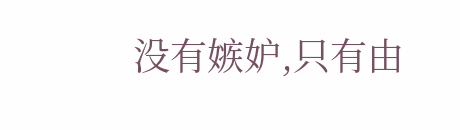没有嫉妒,只有由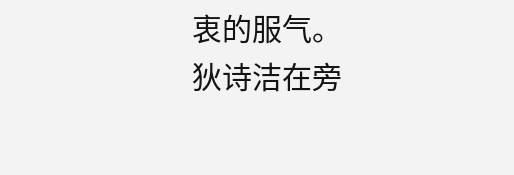衷的服气。
狄诗洁在旁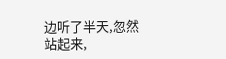边听了半天,忽然站起来,